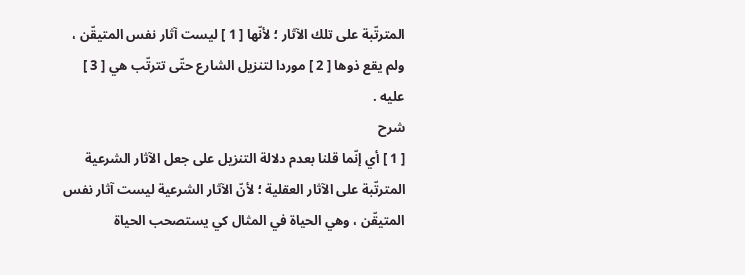المترتّبة على تلك الآثار ؛ لأنّها [ 1 ] ليست آثار نفس المتيقّن ، ولم يقع ذوها [ 2 ] موردا لتنزيل الشارع حتّى تترتّب هي [ 3 ] عليه .
شرح
[ 1 ] أي إنّما قلنا بعدم دلالة التنزيل على جعل الآثار الشرعية المترتّبة على الآثار العقلية ؛ لأنّ الآثار الشرعية ليست آثار نفس المتيقّن ، وهي الحياة في المثال كي يستصحب الحياة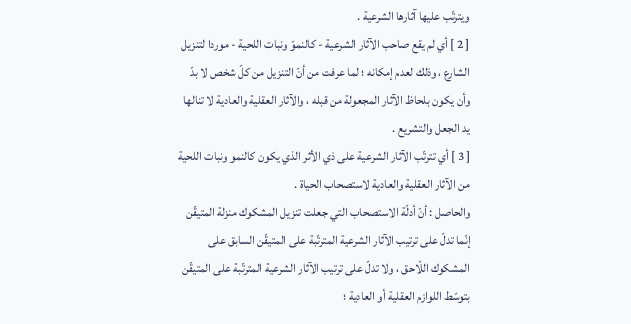ويترتّب عليها آثارها الشرعية .
[ 2 ] أي لم يقع صاحب الآثار الشرعية - كالنموّ ونبات اللحية - موردا لتنزيل الشارع ، وذلك لعدم إمكانه ؛ لما عرفت من أنّ التنزيل من كلّ شخص لا بدّ وأن يكون بلحاظ الآثار المجعولة من قبله ، والآثار العقلية والعادية لا تنالها يد الجعل والتشريع .
[ 3 ] أي تترتّب الآثار الشرعية على ذي الأثر الذي يكون كالنمو ونبات اللحية من الآثار العقلية والعادية لاستصحاب الحياة .
والحاصل : أنّ أدلّة الاستصحاب التي جعلت تنزيل المشكوك منزلة المتيقّن إنّما تدلّ على ترتيب الآثار الشرعية المترتّبة على المتيقّن السابق على المشكوك اللّاحق ، ولا تدلّ على ترتيب الآثار الشرعية المترتّبة على المتيقّن بتوسّط اللوازم العقلية أو العادية ؛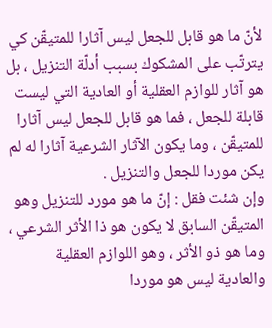لأنّ ما هو قابل للجعل ليس آثارا للمتيقّن كي يترتّب على المشكوك بسبب أدلّة التنزيل ، بل هو آثار للوازم العقلية أو العادية التي ليست قابلة للجعل ، فما هو قابل للجعل ليس آثارا للمتيقّن ، وما يكون الآثار الشرعية آثارا له لم يكن موردا للجعل والتنزيل .
وإن شئت فقل : إنّ ما هو مورد للتنزيل وهو المتيقّن السابق لا يكون هو ذا الأثر الشرعي ، وما هو ذو الأثر ، وهو اللوازم العقلية والعادية ليس هو موردا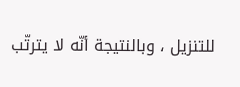للتنزيل ، وبالنتيجة أنّه لا يترتّب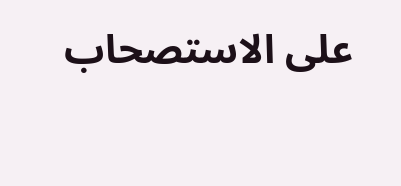على الاستصحاب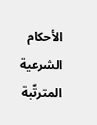الأحكام الشرعية المترتّبة